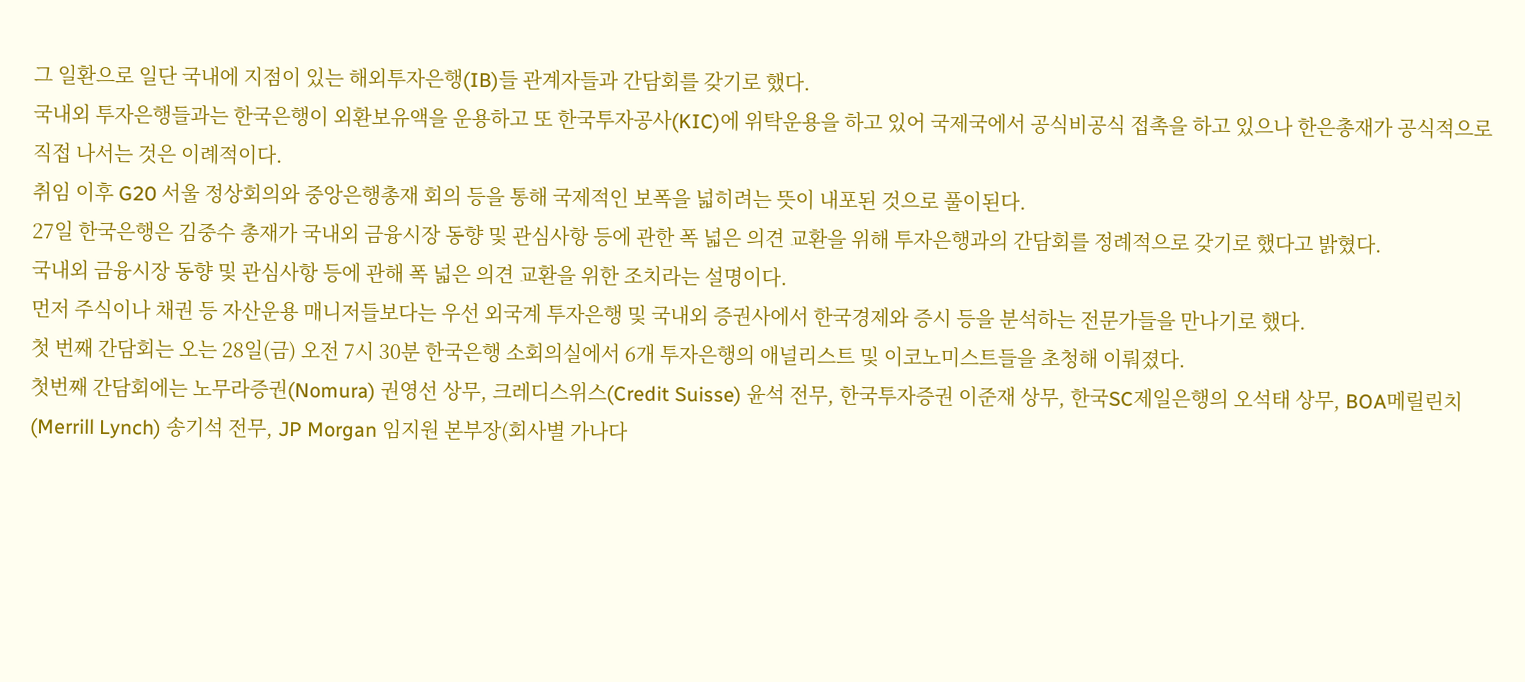그 일환으로 일단 국내에 지점이 있는 해외투자은행(IB)들 관계자들과 간담회를 갖기로 했다.
국내외 투자은행들과는 한국은행이 외환보유액을 운용하고 또 한국투자공사(KIC)에 위탁운용을 하고 있어 국제국에서 공식비공식 접촉을 하고 있으나 한은총재가 공식적으로 직접 나서는 것은 이례적이다.
취임 이후 G20 서울 정상회의와 중앙은행총재 회의 등을 통해 국제적인 보폭을 넓히려는 뜻이 내포된 것으로 풀이된다.
27일 한국은행은 김중수 총재가 국내외 금융시장 동향 및 관심사항 등에 관한 폭 넓은 의견 교환을 위해 투자은행과의 간담회를 정례적으로 갖기로 했다고 밝혔다.
국내외 금융시장 동향 및 관심사항 등에 관해 폭 넓은 의견 교환을 위한 조치라는 설명이다.
먼저 주식이나 채권 등 자산운용 매니저들보다는 우선 외국계 투자은행 및 국내외 증권사에서 한국경제와 증시 등을 분석하는 전문가들을 만나기로 했다.
첫 번째 간담회는 오는 28일(금) 오전 7시 30분 한국은행 소회의실에서 6개 투자은행의 애널리스트 및 이코노미스트들을 초청해 이뤄졌다.
첫번째 간담회에는 노무라증권(Nomura) 권영선 상무, 크레디스위스(Credit Suisse) 윤석 전무, 한국투자증권 이준재 상무, 한국SC제일은행의 오석태 상무, BOA메릴린치(Merrill Lynch) 송기석 전무, JP Morgan 임지원 본부장(회사별 가나다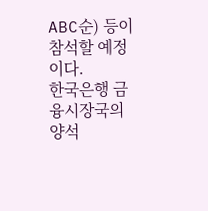ABC순) 등이 참석할 예정이다.
한국은행 금융시장국의 양석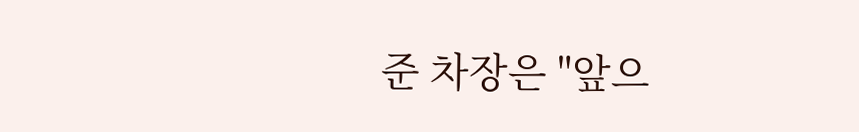준 차장은 "앞으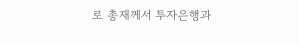로 총재께서 투자은행과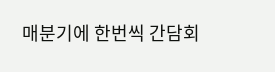매분기에 한번씩 간담회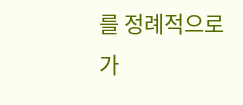를 정례적으로 가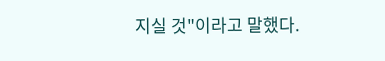지실 것"이라고 말했다.